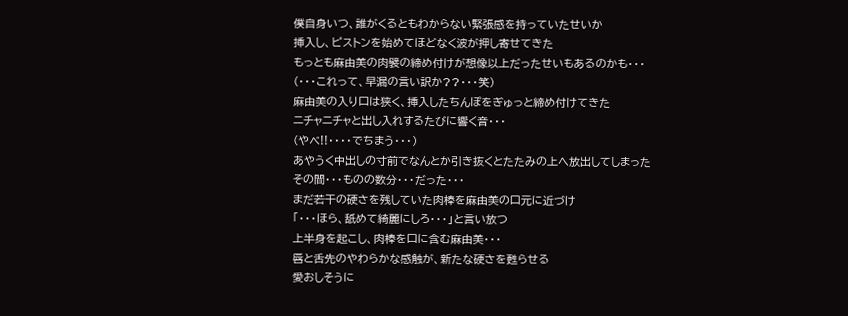僕自身いつ、誰がくるともわからない緊張感を持っていたせいか
挿入し、ピストンを始めてほどなく波が押し寄せてきた
もっとも麻由美の肉襞の締め付けが想像以上だったせいもあるのかも・・・
(・・・これって、早漏の言い訳か??・・・笑)
麻由美の入り口は狭く、挿入したちんぽをぎゅっと締め付けてきた
ニチャニチャと出し入れするたびに響く音・・・
(やべ!!・・・・でちまう・・・)
あやうく中出しの寸前でなんとか引き抜くとたたみの上へ放出してしまった
その間・・・ものの数分・・・だった・・・
まだ若干の硬さを残していた肉棒を麻由美の口元に近づけ
「・・・ほら、舐めて綺麗にしろ・・・」と言い放つ
上半身を起こし、肉棒を口に含む麻由美・・・
唇と舌先のやわらかな感触が、新たな硬さを甦らせる
愛おしそうに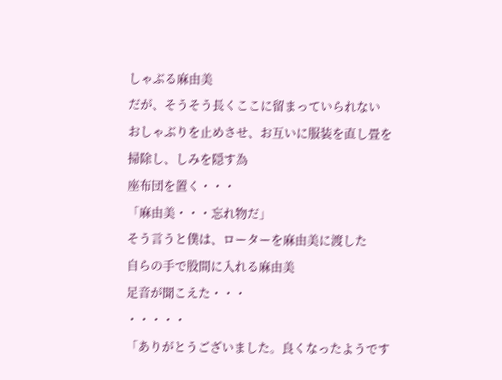しゃぶる麻由美
だが、そうそう長くここに留まっていられない
おしゃぶりを止めさせ、お互いに服装を直し畳を掃除し、しみを隠す為
座布団を置く・・・
「麻由美・・・忘れ物だ」
そう言うと僕は、ローターを麻由美に渡した
自らの手で股間に入れる麻由美
足音が聞こえた・・・
・・・・・
「ありがとうございました。良くなったようです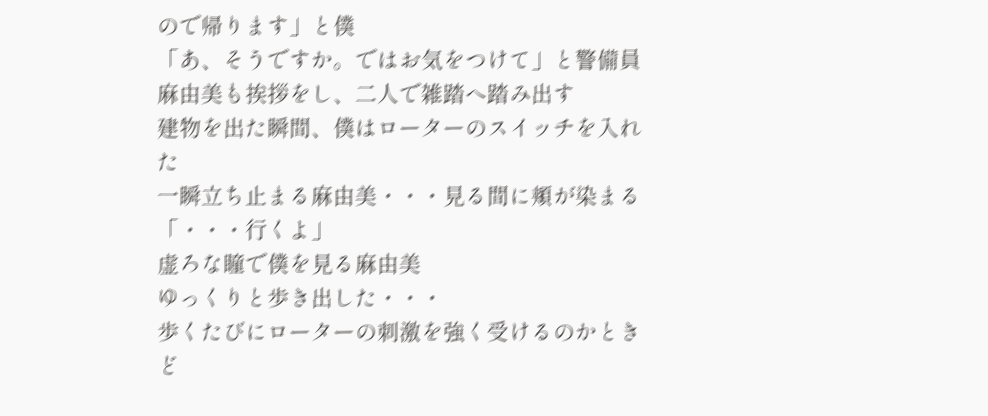ので帰ります」と僕
「あ、そうですか。ではお気をつけて」と警備員
麻由美も挨拶をし、二人で雑踏へ踏み出す
建物を出た瞬間、僕はローターのスイッチを入れた
一瞬立ち止まる麻由美・・・見る間に頬が染まる
「・・・行くよ」
虚ろな瞳で僕を見る麻由美
ゆっくりと歩き出した・・・
歩くたびにローターの刺激を強く受けるのかときど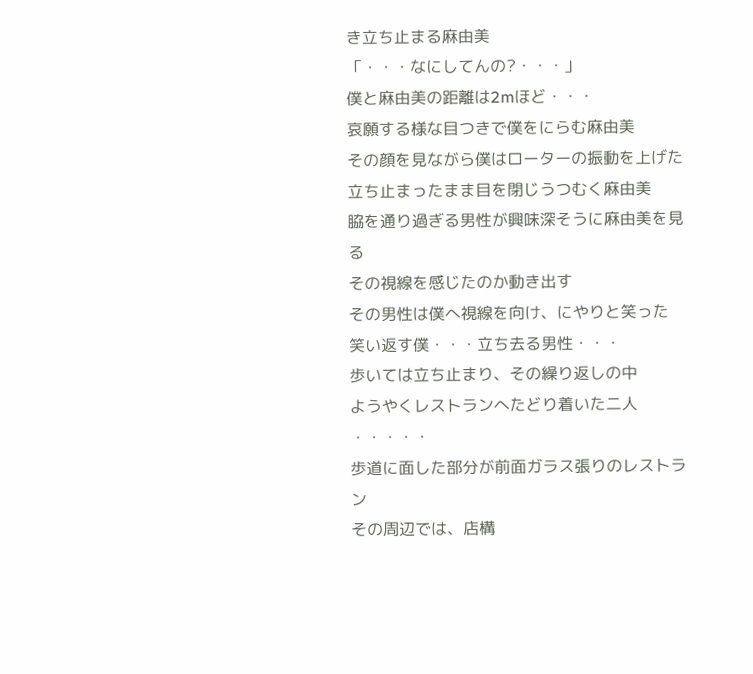き立ち止まる麻由美
「・・・なにしてんの?・・・」
僕と麻由美の距離は2mほど・・・
哀願する様な目つきで僕をにらむ麻由美
その顔を見ながら僕はローターの振動を上げた
立ち止まったまま目を閉じうつむく麻由美
脇を通り過ぎる男性が興味深そうに麻由美を見る
その視線を感じたのか動き出す
その男性は僕へ視線を向け、にやりと笑った
笑い返す僕・・・立ち去る男性・・・
歩いては立ち止まり、その繰り返しの中
ようやくレストランへたどり着いた二人
・・・・・
歩道に面した部分が前面ガラス張りのレストラン
その周辺では、店構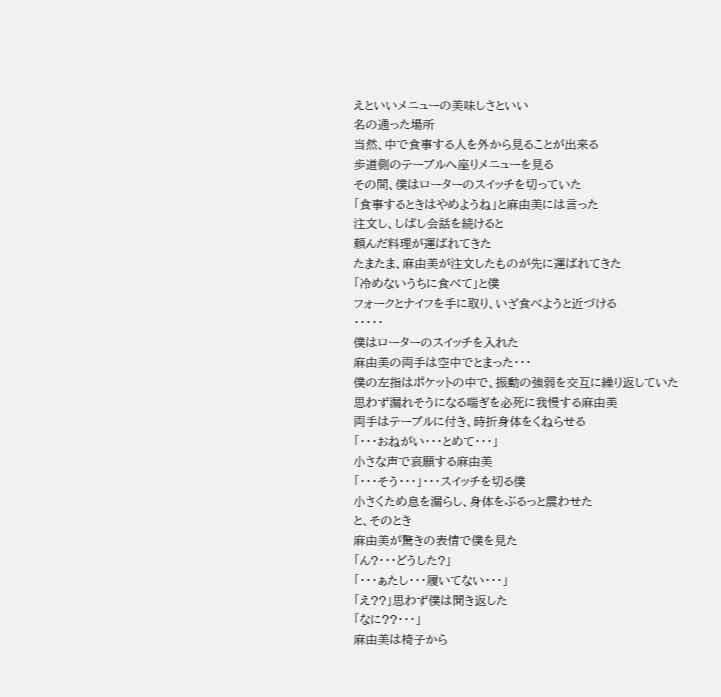えといいメニューの美味しさといい
名の通った場所
当然、中で食事する人を外から見ることが出来る
歩道側のテーブルへ座りメニューを見る
その間、僕はローターのスイッチを切っていた
「食事するときはやめようね」と麻由美には言った
注文し、しばし会話を続けると
頼んだ料理が運ばれてきた
たまたま、麻由美が注文したものが先に運ばれてきた
「冷めないうちに食べて」と僕
フォークとナイフを手に取り、いざ食べようと近づける
・・・・・
僕はローターのスイッチを入れた
麻由美の両手は空中でとまった・・・
僕の左指はポケットの中で、振動の強弱を交互に繰り返していた
思わず漏れそうになる喘ぎを必死に我慢する麻由美
両手はテーブルに付き、時折身体をくねらせる
「・・・おねがい・・・とめて・・・」
小さな声で哀願する麻由美
「・・・そう・・・」・・・スイッチを切る僕
小さくため息を漏らし、身体をぶるっと震わせた
と、そのとき
麻由美が驚きの表情で僕を見た
「ん?・・・どうした?」
「・・・ぁたし・・・履いてない・・・」
「え??」思わず僕は聞き返した
「なに??・・・」
麻由美は椅子から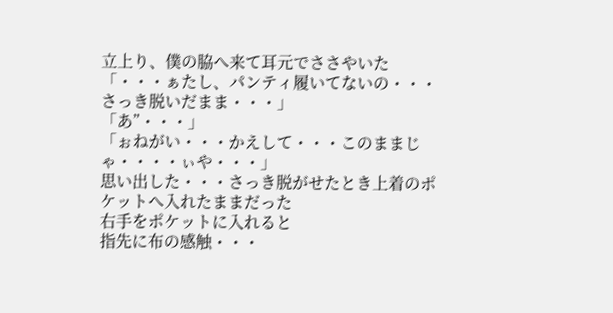立上り、僕の脇へ来て耳元でささやいた
「・・・ぁたし、パンティ履いてないの・・・さっき脱いだまま・・・」
「あ”・・・」
「ぉねがい・・・かえして・・・このままじゃ・・・・ぃや・・・」
思い出した・・・さっき脱がせたとき上着のポケットへ入れたままだった
右手をポケットに入れると
指先に布の感触・・・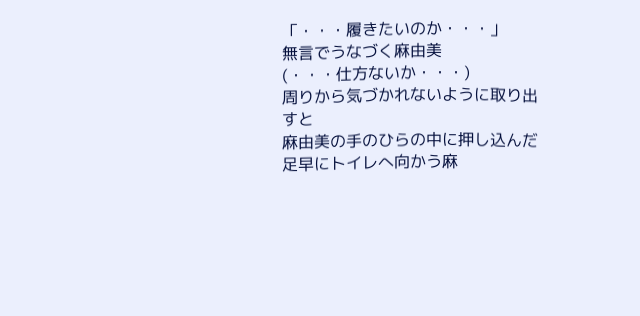「・・・履きたいのか・・・」
無言でうなづく麻由美
(・・・仕方ないか・・・)
周りから気づかれないように取り出すと
麻由美の手のひらの中に押し込んだ
足早にトイレへ向かう麻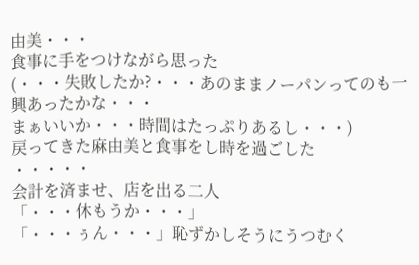由美・・・
食事に手をつけながら思った
(・・・失敗したか?・・・あのままノーパンってのも一興あったかな・・・
まぁいいか・・・時間はたっぷりあるし・・・)
戻ってきた麻由美と食事をし時を過ごした
・・・・・
会計を済ませ、店を出る二人
「・・・休もうか・・・」
「・・・ぅん・・・」恥ずかしそうにうつむく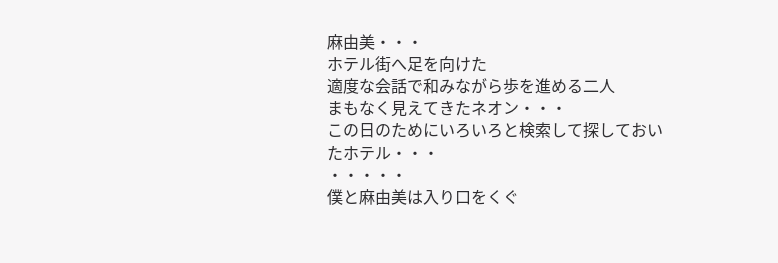麻由美・・・
ホテル街へ足を向けた
適度な会話で和みながら歩を進める二人
まもなく見えてきたネオン・・・
この日のためにいろいろと検索して探しておいたホテル・・・
・・・・・
僕と麻由美は入り口をくぐ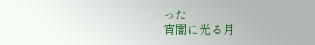った
宵闇に光る月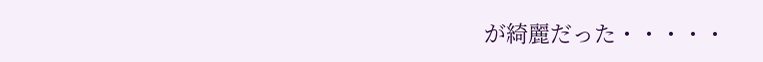が綺麗だった・・・・・